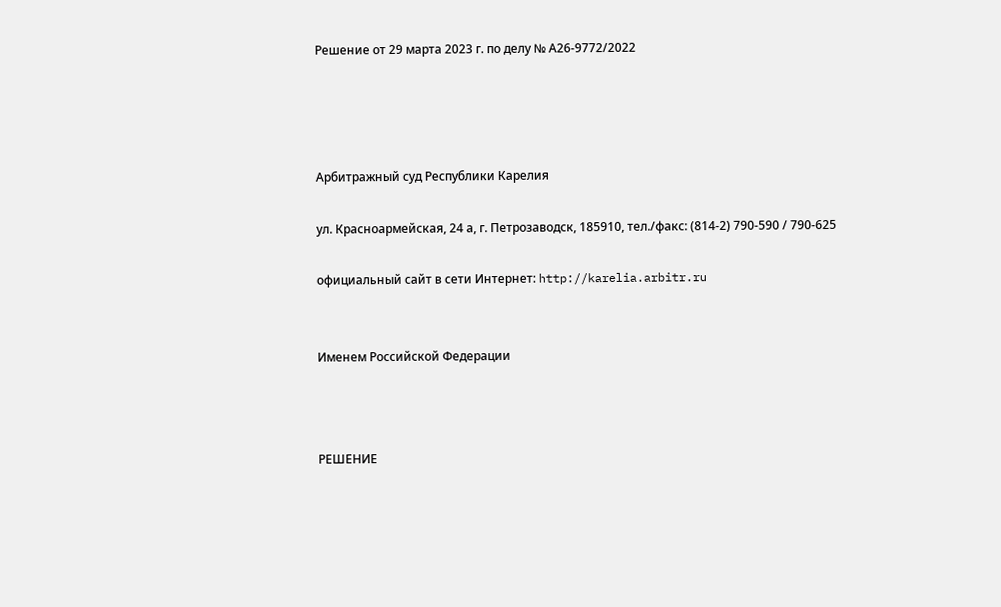Решение от 29 марта 2023 г. по делу № А26-9772/2022




Арбитражный суд Республики Карелия

ул. Красноармейская, 24 а, г. Петрозаводск, 185910, тел./факс: (814-2) 790-590 / 790-625

официальный сайт в сети Интернет: http://karelia.arbitr.ru


Именем Российской Федерации



РЕШЕНИЕ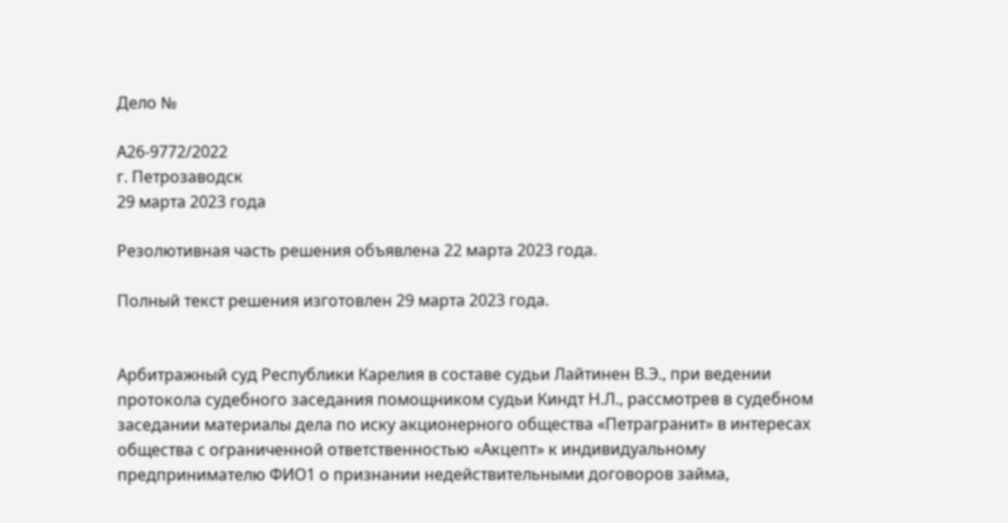Дело №

А26-9772/2022
г. Петрозаводск
29 марта 2023 года

Резолютивная часть решения объявлена 22 марта 2023 года.

Полный текст решения изготовлен 29 марта 2023 года.


Арбитражный суд Республики Карелия в составе судьи Лайтинен В.Э., при ведении протокола судебного заседания помощником судьи Киндт Н.Л., рассмотрев в судебном заседании материалы дела по иску акционерного общества «Петрагранит» в интересах общества с ограниченной ответственностью «Акцепт» к индивидуальному предпринимателю ФИО1 о признании недействительными договоров займа,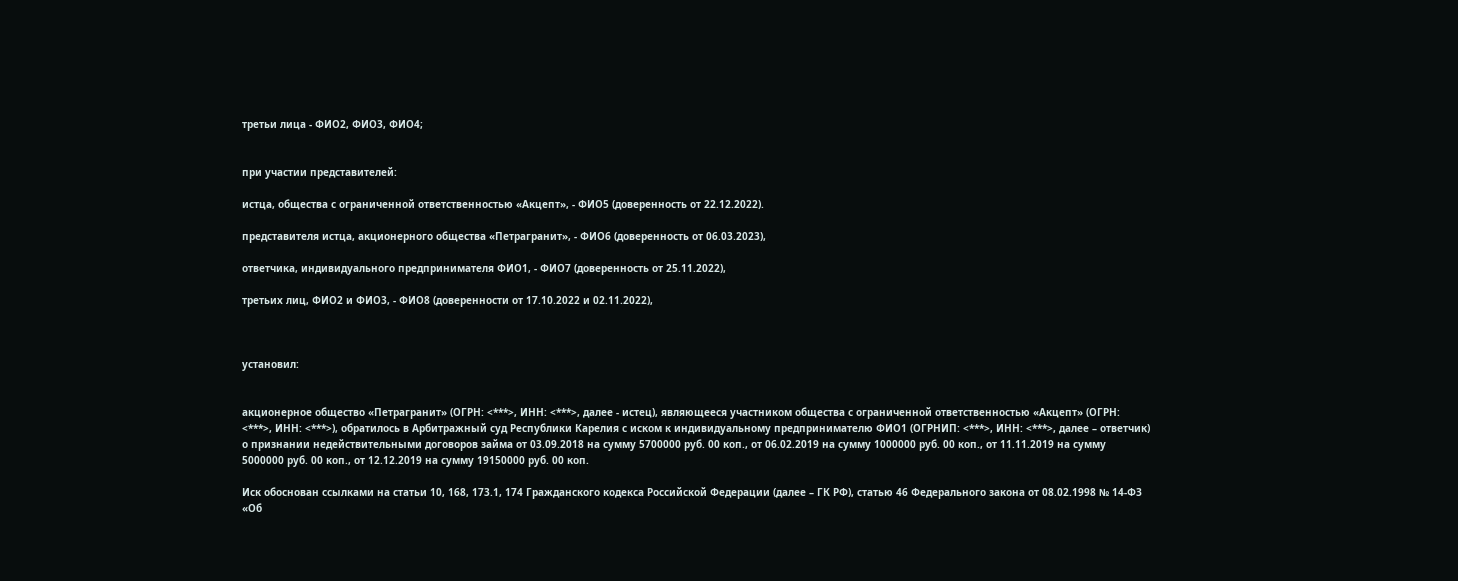третьи лица - ФИО2, ФИО3, ФИО4;


при участии представителей:

истца, общества с ограниченной ответственностью «Акцепт», - ФИО5 (доверенность от 22.12.2022).

представителя истца, акционерного общества «Петрагранит», - ФИО6 (доверенность от 06.03.2023),

ответчика, индивидуального предпринимателя ФИО1, - ФИО7 (доверенность от 25.11.2022),

третьих лиц, ФИО2 и ФИО3, - ФИО8 (доверенности от 17.10.2022 и 02.11.2022),



установил:


акционерное общество «Петрагранит» (ОГРН: <***>, ИНН: <***>, далее - истец), являющееся участником общества с ограниченной ответственностью «Акцепт» (ОГРН: <***>, ИНН: <***>), обратилось в Арбитражный суд Республики Карелия с иском к индивидуальному предпринимателю ФИО1 (ОГРНИП: <***>, ИНН: <***>, далее – ответчик) о признании недействительными договоров займа от 03.09.2018 на сумму 5700000 руб. 00 коп., от 06.02.2019 на сумму 1000000 руб. 00 коп., от 11.11.2019 на сумму 5000000 руб. 00 коп., от 12.12.2019 на сумму 19150000 руб. 00 коп.

Иск обоснован ссылками на статьи 10, 168, 173.1, 174 Гражданского кодекса Российской Федерации (далее – ГК РФ), статью 46 Федерального закона от 08.02.1998 № 14-ФЗ «Об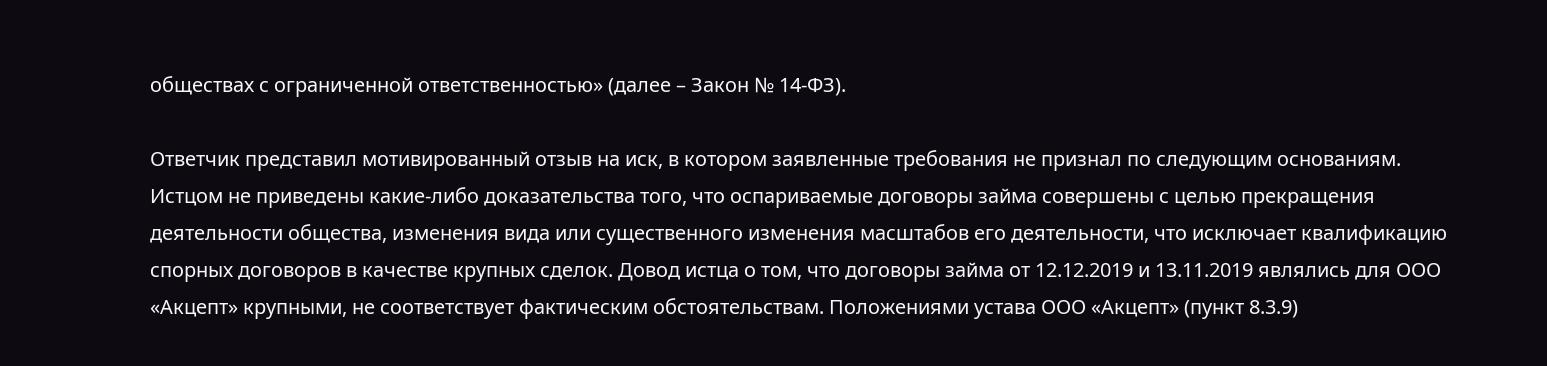обществах с ограниченной ответственностью» (далее – Закон № 14-ФЗ).

Ответчик представил мотивированный отзыв на иск, в котором заявленные требования не признал по следующим основаниям. Истцом не приведены какие-либо доказательства того, что оспариваемые договоры займа совершены с целью прекращения деятельности общества, изменения вида или существенного изменения масштабов его деятельности, что исключает квалификацию спорных договоров в качестве крупных сделок. Довод истца о том, что договоры займа от 12.12.2019 и 13.11.2019 являлись для ООО «Акцепт» крупными, не соответствует фактическим обстоятельствам. Положениями устава ООО «Акцепт» (пункт 8.3.9)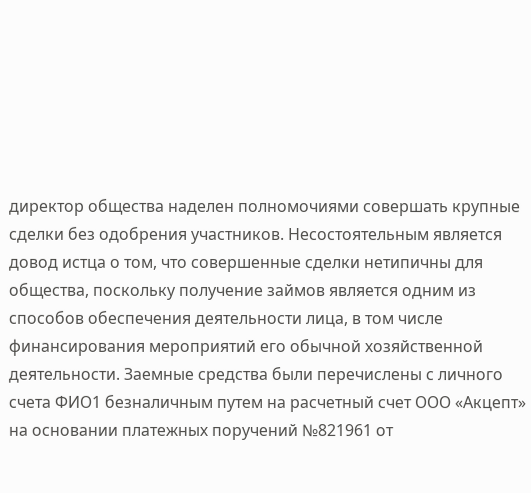директор общества наделен полномочиями совершать крупные сделки без одобрения участников. Несостоятельным является довод истца о том, что совершенные сделки нетипичны для общества, поскольку получение займов является одним из способов обеспечения деятельности лица, в том числе финансирования мероприятий его обычной хозяйственной деятельности. Заемные средства были перечислены с личного счета ФИО1 безналичным путем на расчетный счет ООО «Акцепт» на основании платежных поручений №821961 от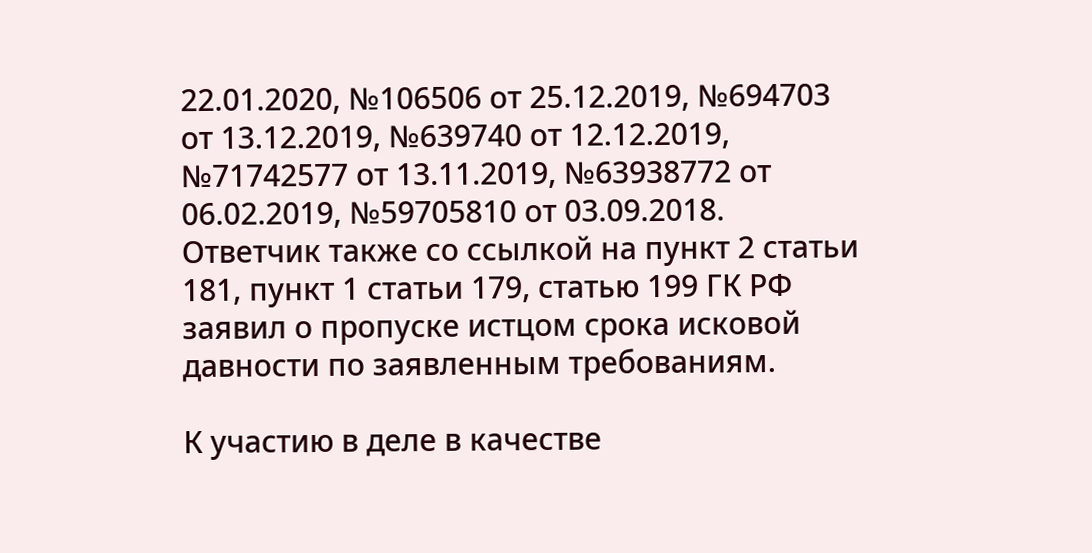22.01.2020, №106506 от 25.12.2019, №694703 от 13.12.2019, №639740 от 12.12.2019, №71742577 от 13.11.2019, №63938772 от 06.02.2019, №59705810 от 03.09.2018. Ответчик также со ссылкой на пункт 2 статьи 181, пункт 1 статьи 179, статью 199 ГК РФ заявил о пропуске истцом срока исковой давности по заявленным требованиям.

К участию в деле в качестве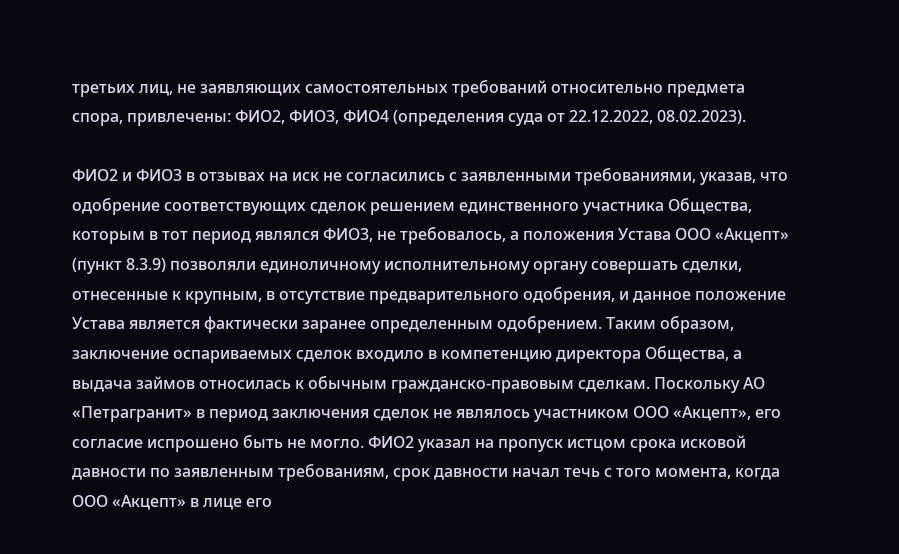третьих лиц, не заявляющих самостоятельных требований относительно предмета спора, привлечены: ФИО2, ФИО3, ФИО4 (определения суда от 22.12.2022, 08.02.2023).

ФИО2 и ФИО3 в отзывах на иск не согласились с заявленными требованиями, указав, что одобрение соответствующих сделок решением единственного участника Общества, которым в тот период являлся ФИО3, не требовалось, а положения Устава ООО «Акцепт» (пункт 8.3.9) позволяли единоличному исполнительному органу совершать сделки, отнесенные к крупным, в отсутствие предварительного одобрения, и данное положение Устава является фактически заранее определенным одобрением. Таким образом, заключение оспариваемых сделок входило в компетенцию директора Общества, а выдача займов относилась к обычным гражданско-правовым сделкам. Поскольку АО «Петрагранит» в период заключения сделок не являлось участником ООО «Акцепт», его согласие испрошено быть не могло. ФИО2 указал на пропуск истцом срока исковой давности по заявленным требованиям, срок давности начал течь с того момента, когда ООО «Акцепт» в лице его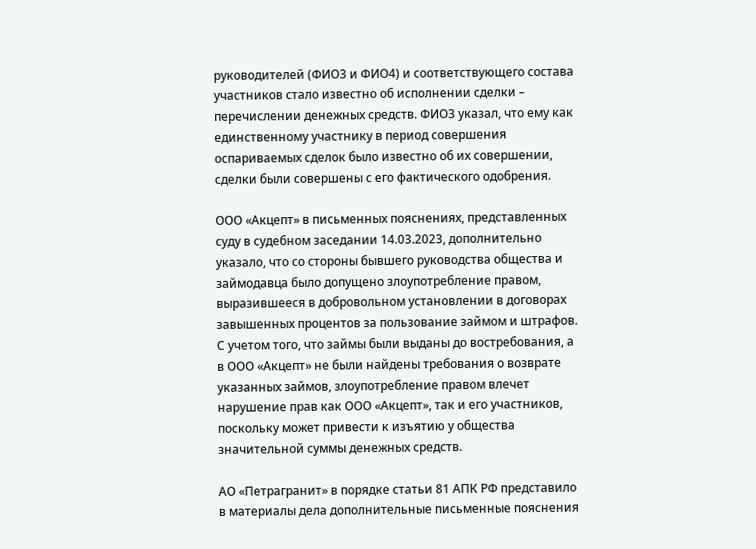руководителей (ФИО3 и ФИО4) и соответствующего состава участников стало известно об исполнении сделки – перечислении денежных средств. ФИО3 указал, что ему как единственному участнику в период совершения оспариваемых сделок было известно об их совершении, сделки были совершены с его фактического одобрения.

ООО «Акцепт» в письменных пояснениях, представленных суду в судебном заседании 14.03.2023, дополнительно указало, что со стороны бывшего руководства общества и займодавца было допущено злоупотребление правом, выразившееся в добровольном установлении в договорах завышенных процентов за пользование займом и штрафов. С учетом того, что займы были выданы до востребования, а в ООО «Акцепт» не были найдены требования о возврате указанных займов, злоупотребление правом влечет нарушение прав как ООО «Акцепт», так и его участников, поскольку может привести к изъятию у общества значительной суммы денежных средств.

АО «Петрагранит» в порядке статьи 81 АПК РФ представило в материалы дела дополнительные письменные пояснения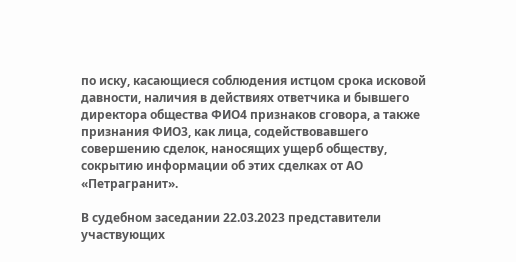по иску, касающиеся соблюдения истцом срока исковой давности, наличия в действиях ответчика и бывшего директора общества ФИО4 признаков сговора, а также признания ФИО3, как лица, содействовавшего совершению сделок, наносящих ущерб обществу, сокрытию информации об этих сделках от АО «Петрагранит».

В судебном заседании 22.03.2023 представители участвующих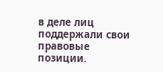в деле лиц поддержали свои правовые позиции.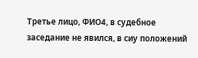Третье лицо, ФИО4, в судебное заседание не явился, в сиу положений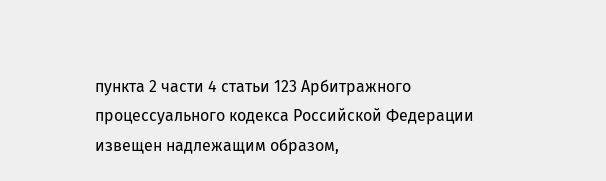пункта 2 части 4 статьи 123 Арбитражного процессуального кодекса Российской Федерации извещен надлежащим образом,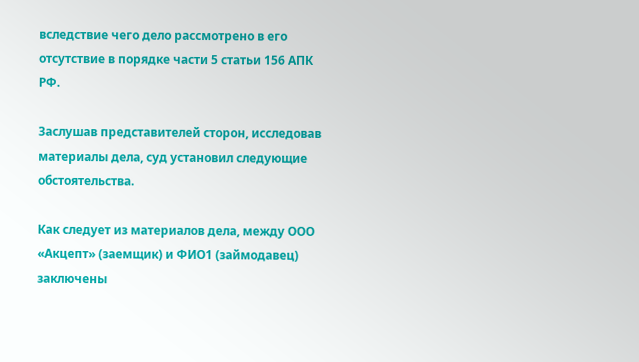вследствие чего дело рассмотрено в его отсутствие в порядке части 5 статьи 156 АПК РФ.

Заслушав представителей сторон, исследовав материалы дела, суд установил следующие обстоятельства.

Как следует из материалов дела, между ООО «Акцепт» (заемщик) и ФИО1 (займодавец) заключены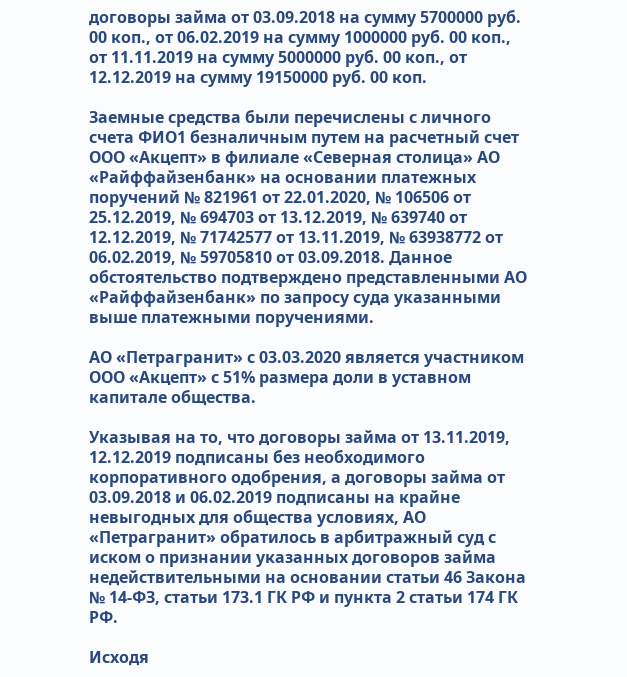договоры займа от 03.09.2018 на сумму 5700000 руб. 00 коп., от 06.02.2019 на сумму 1000000 руб. 00 коп., от 11.11.2019 на сумму 5000000 руб. 00 коп., от 12.12.2019 на сумму 19150000 руб. 00 коп.

Заемные средства были перечислены с личного счета ФИО1 безналичным путем на расчетный счет ООО «Акцепт» в филиале «Северная столица» АО «Райффайзенбанк» на основании платежных поручений № 821961 от 22.01.2020, № 106506 от 25.12.2019, № 694703 от 13.12.2019, № 639740 от 12.12.2019, № 71742577 от 13.11.2019, № 63938772 от 06.02.2019, № 59705810 от 03.09.2018. Данное обстоятельство подтверждено представленными АО «Райффайзенбанк» по запросу суда указанными выше платежными поручениями.

АО «Петрагранит» с 03.03.2020 является участником ООО «Акцепт» с 51% размера доли в уставном капитале общества.

Указывая на то, что договоры займа от 13.11.2019, 12.12.2019 подписаны без необходимого корпоративного одобрения, а договоры займа от 03.09.2018 и 06.02.2019 подписаны на крайне невыгодных для общества условиях, АО «Петрагранит» обратилось в арбитражный суд с иском о признании указанных договоров займа недействительными на основании статьи 46 Закона № 14-ФЗ, статьи 173.1 ГК РФ и пункта 2 статьи 174 ГК РФ.

Исходя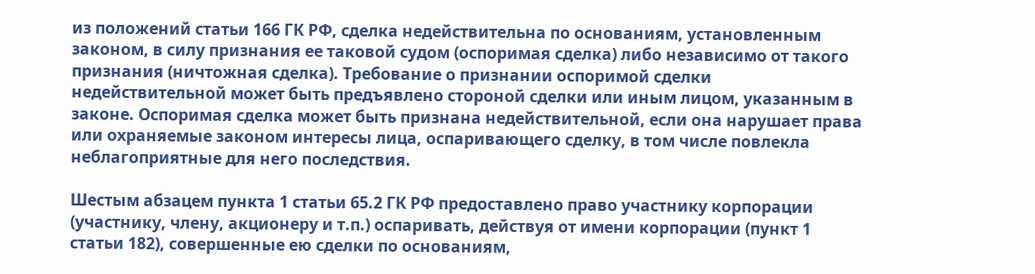из положений статьи 166 ГК РФ, сделка недействительна по основаниям, установленным законом, в силу признания ее таковой судом (оспоримая сделка) либо независимо от такого признания (ничтожная сделка). Требование о признании оспоримой сделки недействительной может быть предъявлено стороной сделки или иным лицом, указанным в законе. Оспоримая сделка может быть признана недействительной, если она нарушает права или охраняемые законом интересы лица, оспаривающего сделку, в том числе повлекла неблагоприятные для него последствия.

Шестым абзацем пункта 1 статьи 65.2 ГК РФ предоставлено право участнику корпорации (участнику, члену, акционеру и т.п.) оспаривать, действуя от имени корпорации (пункт 1 статьи 182), совершенные ею сделки по основаниям,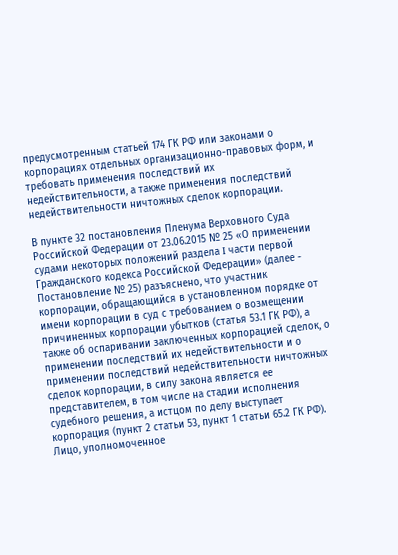предусмотренным статьей 174 ГК РФ или законами о корпорациях отдельных организационно-правовых форм, и требовать применения последствий их недействительности, а также применения последствий недействительности ничтожных сделок корпорации.

В пункте 32 постановления Пленума Верховного Суда Российской Федерации от 23.06.2015 № 25 «О применении судами некоторых положений раздела I части первой Гражданского кодекса Российской Федерации» (далее - Постановление № 25) разъяснено, что участник корпорации, обращающийся в установленном порядке от имени корпорации в суд с требованием о возмещении причиненных корпорации убытков (статья 53.1 ГК РФ), а также об оспаривании заключенных корпорацией сделок, о применении последствий их недействительности и о применении последствий недействительности ничтожных сделок корпорации, в силу закона является ее представителем, в том числе на стадии исполнения судебного решения, а истцом по делу выступает корпорация (пункт 2 статьи 53, пункт 1 статьи 65.2 ГК РФ). Лицо, уполномоченное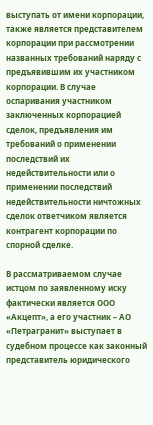выступать от имени корпорации, также является представителем корпорации при рассмотрении названных требований наряду с предъявившим их участником корпорации. В случае оспаривания участником заключенных корпорацией сделок, предъявления им требований о применении последствий их недействительности или о применении последствий недействительности ничтожных сделок ответчиком является контрагент корпорации по спорной сделке.

В рассматриваемом случае истцом по заявленному иску фактически является ООО «Акцепт», а его участник – АО «Петрагранит» выступает в судебном процессе как законный представитель юридического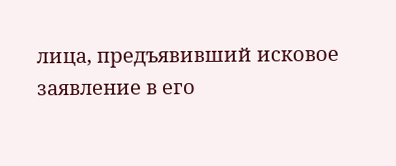лица, предъявивший исковое заявление в его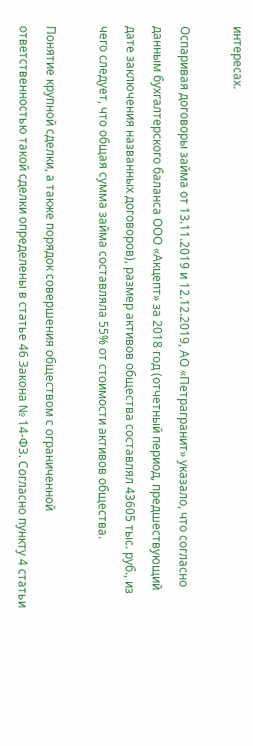интересах.

Оспаривая договоры займа от 13.11.2019 и 12.12.2019, АО «Петрагранит» указало, что согласно данным бухгалтерского баланса ООО «Акцепт» за 2018 год (отчетный период, предшествующий дате заключения названных договоров), размер активов общества составлял 43605 тыс. руб., из чего следует, что общая сумма займа составляла 55% от стоимости активов общества.

Понятие крупной сделки, а также порядок совершения обществом с ограниченной ответственностью такой сделки определены в статье 46 Закона № 14-ФЗ. Согласно пункту 4 статьи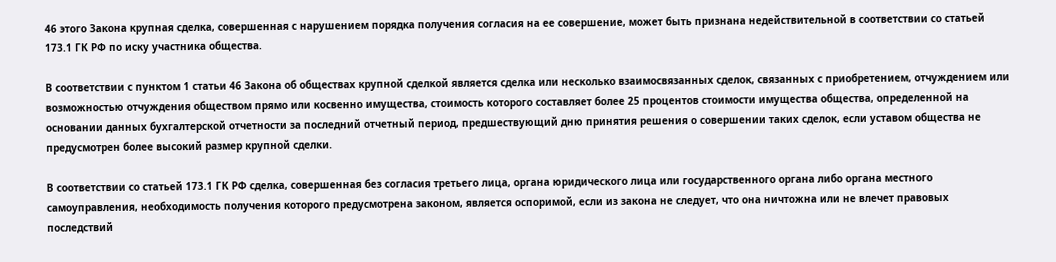46 этого Закона крупная сделка, совершенная с нарушением порядка получения согласия на ее совершение, может быть признана недействительной в соответствии со статьей 173.1 ГК РФ по иску участника общества.

В соответствии с пунктом 1 статьи 46 Закона об обществах крупной сделкой является сделка или несколько взаимосвязанных сделок, связанных с приобретением, отчуждением или возможностью отчуждения обществом прямо или косвенно имущества, стоимость которого составляет более 25 процентов стоимости имущества общества, определенной на основании данных бухгалтерской отчетности за последний отчетный период, предшествующий дню принятия решения о совершении таких сделок, если уставом общества не предусмотрен более высокий размер крупной сделки.

В соответствии со статьей 173.1 ГК РФ сделка, совершенная без согласия третьего лица, органа юридического лица или государственного органа либо органа местного самоуправления, необходимость получения которого предусмотрена законом, является оспоримой, если из закона не следует, что она ничтожна или не влечет правовых последствий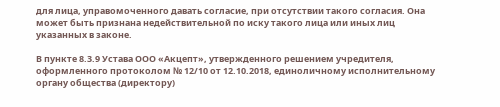для лица, управомоченного давать согласие, при отсутствии такого согласия. Она может быть признана недействительной по иску такого лица или иных лиц указанных в законе.

В пункте 8.3.9 Устава ООО «Акцепт», утвержденного решением учредителя, оформленного протоколом № 12/10 от 12.10.2018, единоличному исполнительному органу общества (директору)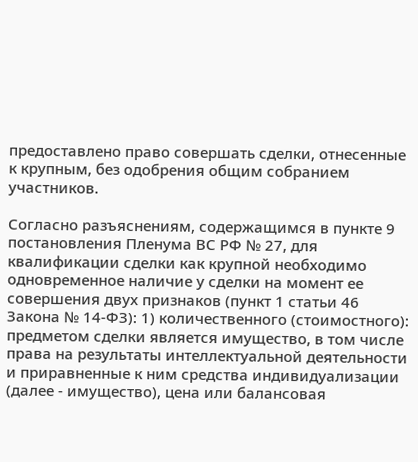предоставлено право совершать сделки, отнесенные к крупным, без одобрения общим собранием участников.

Согласно разъяснениям, содержащимся в пункте 9 постановления Пленума ВС РФ № 27, для квалификации сделки как крупной необходимо одновременное наличие у сделки на момент ее совершения двух признаков (пункт 1 статьи 46 Закона № 14-ФЗ): 1) количественного (стоимостного): предметом сделки является имущество, в том числе права на результаты интеллектуальной деятельности и приравненные к ним средства индивидуализации (далее - имущество), цена или балансовая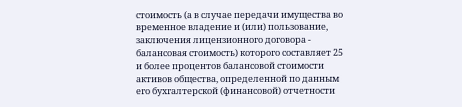стоимость (а в случае передачи имущества во временное владение и (или) пользование, заключения лицензионного договора - балансовая стоимость) которого составляет 25 и более процентов балансовой стоимости активов общества, определенной по данным его бухгалтерской (финансовой) отчетности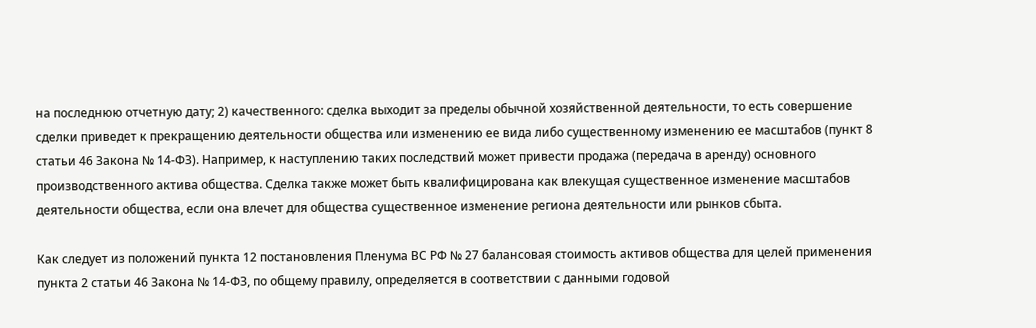на последнюю отчетную дату; 2) качественного: сделка выходит за пределы обычной хозяйственной деятельности, то есть совершение сделки приведет к прекращению деятельности общества или изменению ее вида либо существенному изменению ее масштабов (пункт 8 статьи 46 Закона № 14-ФЗ). Например, к наступлению таких последствий может привести продажа (передача в аренду) основного производственного актива общества. Сделка также может быть квалифицирована как влекущая существенное изменение масштабов деятельности общества, если она влечет для общества существенное изменение региона деятельности или рынков сбыта.

Как следует из положений пункта 12 постановления Пленума ВС РФ № 27 балансовая стоимость активов общества для целей применения пункта 2 статьи 46 Закона № 14-ФЗ, по общему правилу, определяется в соответствии с данными годовой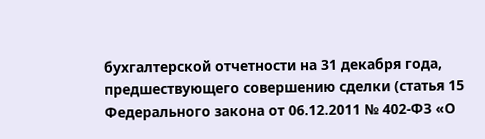бухгалтерской отчетности на 31 декабря года, предшествующего совершению сделки (статья 15 Федерального закона от 06.12.2011 № 402-ФЗ «О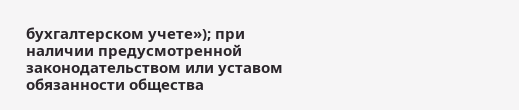бухгалтерском учете»); при наличии предусмотренной законодательством или уставом обязанности общества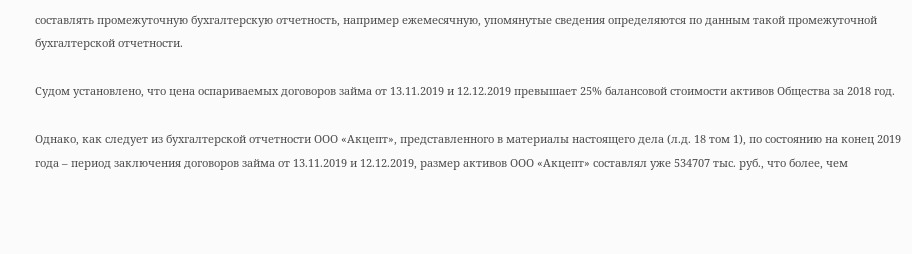составлять промежуточную бухгалтерскую отчетность, например ежемесячную, упомянутые сведения определяются по данным такой промежуточной бухгалтерской отчетности.

Судом установлено, что цена оспариваемых договоров займа от 13.11.2019 и 12.12.2019 превышает 25% балансовой стоимости активов Общества за 2018 год.

Однако, как следует из бухгалтерской отчетности ООО «Акцепт», представленного в материалы настоящего дела (л.д. 18 том 1), по состоянию на конец 2019 года – период заключения договоров займа от 13.11.2019 и 12.12.2019, размер активов ООО «Акцепт» составлял уже 534707 тыс. руб., что более, чем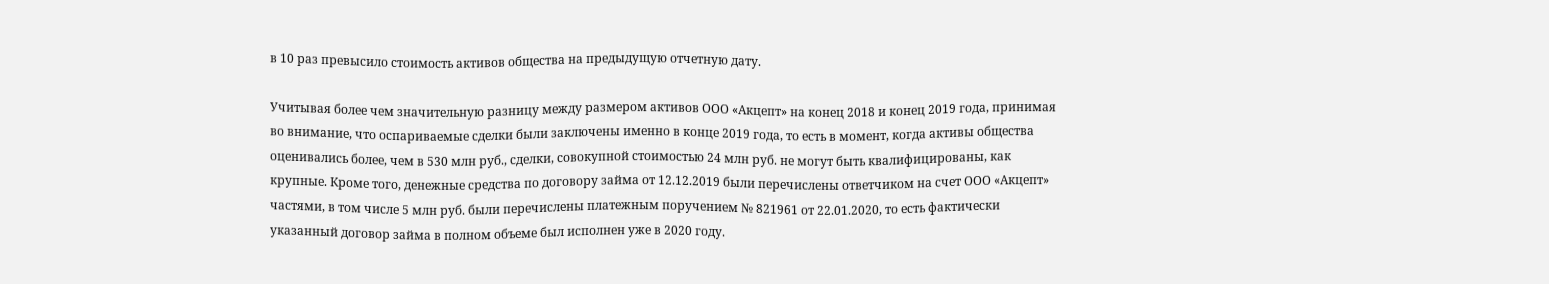в 10 раз превысило стоимость активов общества на предыдущую отчетную дату.

Учитывая более чем значительную разницу между размером активов ООО «Акцепт» на конец 2018 и конец 2019 года, принимая во внимание, что оспариваемые сделки были заключены именно в конце 2019 года, то есть в момент, когда активы общества оценивались более, чем в 530 млн руб., сделки, совокупной стоимостью 24 млн руб. не могут быть квалифицированы, как крупные. Кроме того, денежные средства по договору займа от 12.12.2019 были перечислены ответчиком на счет ООО «Акцепт» частями, в том числе 5 млн руб. были перечислены платежным поручением № 821961 от 22.01.2020, то есть фактически указанный договор займа в полном объеме был исполнен уже в 2020 году.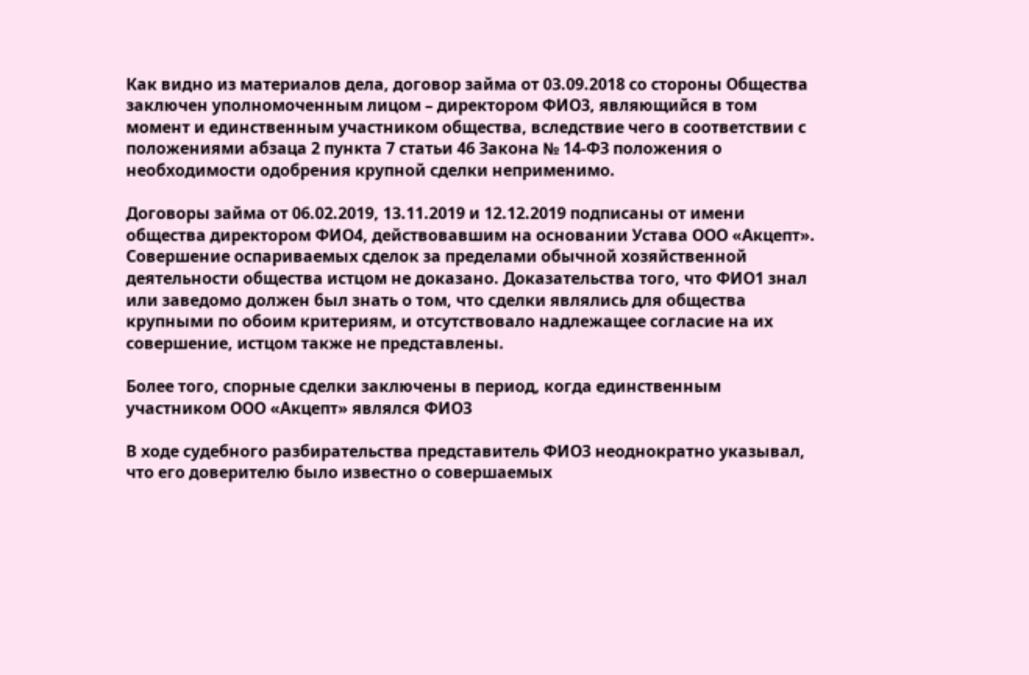Как видно из материалов дела, договор займа от 03.09.2018 со стороны Общества заключен уполномоченным лицом – директором ФИО3, являющийся в том момент и единственным участником общества, вследствие чего в соответствии с положениями абзаца 2 пункта 7 статьи 46 Закона № 14-ФЗ положения о необходимости одобрения крупной сделки неприменимо.

Договоры займа от 06.02.2019, 13.11.2019 и 12.12.2019 подписаны от имени общества директором ФИО4, действовавшим на основании Устава ООО «Акцепт». Совершение оспариваемых сделок за пределами обычной хозяйственной деятельности общества истцом не доказано. Доказательства того, что ФИО1 знал или заведомо должен был знать о том, что сделки являлись для общества крупными по обоим критериям, и отсутствовало надлежащее согласие на их совершение, истцом также не представлены.

Более того, спорные сделки заключены в период, когда единственным участником ООО «Акцепт» являлся ФИО3

В ходе судебного разбирательства представитель ФИО3 неоднократно указывал, что его доверителю было известно о совершаемых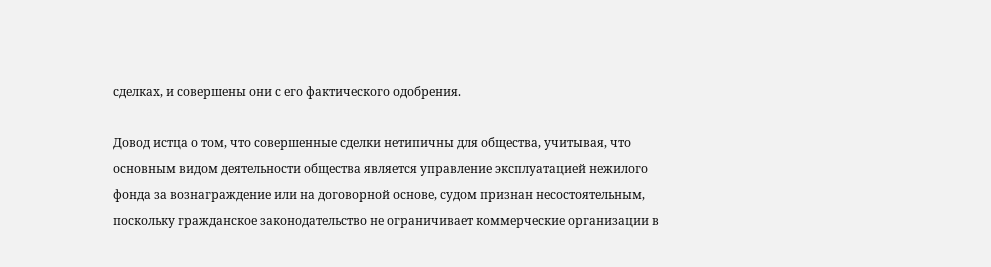сделках, и совершены они с его фактического одобрения.

Довод истца о том, что совершенные сделки нетипичны для общества, учитывая, что основным видом деятельности общества является управление эксплуатацией нежилого фонда за вознаграждение или на договорной основе, судом признан несостоятельным, поскольку гражданское законодательство не ограничивает коммерческие организации в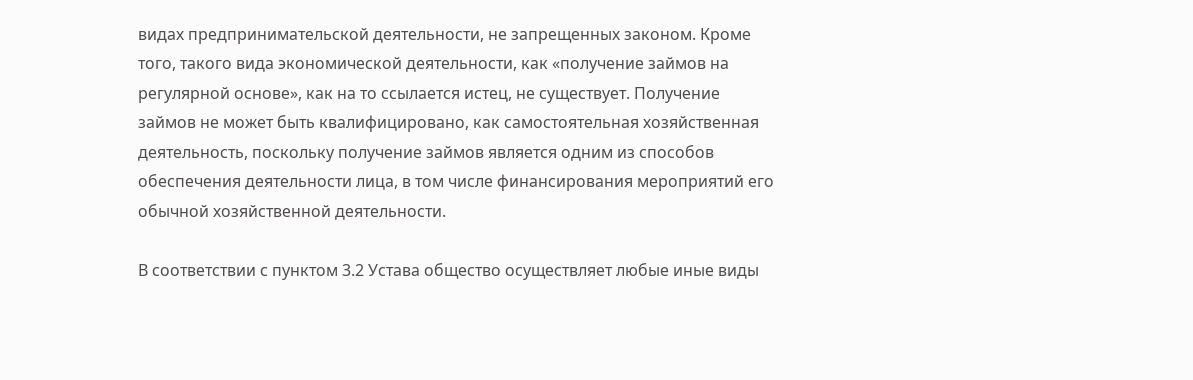видах предпринимательской деятельности, не запрещенных законом. Кроме того, такого вида экономической деятельности, как «получение займов на регулярной основе», как на то ссылается истец, не существует. Получение займов не может быть квалифицировано, как самостоятельная хозяйственная деятельность, поскольку получение займов является одним из способов обеспечения деятельности лица, в том числе финансирования мероприятий его обычной хозяйственной деятельности.

В соответствии с пунктом 3.2 Устава общество осуществляет любые иные виды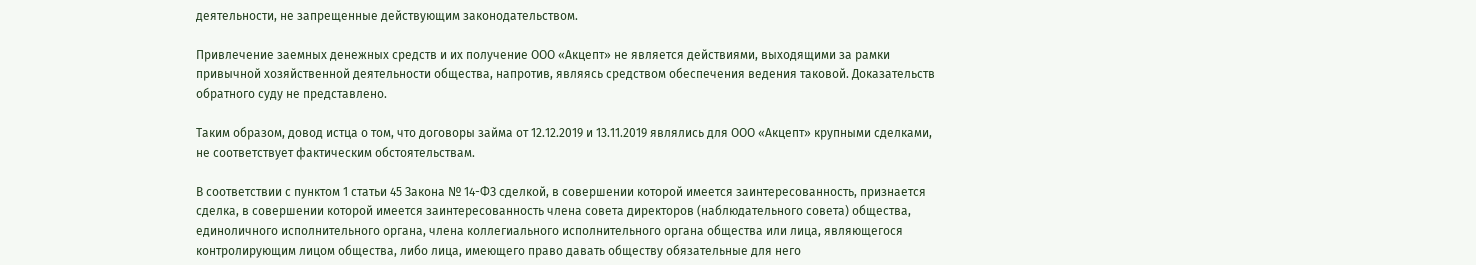деятельности, не запрещенные действующим законодательством.

Привлечение заемных денежных средств и их получение ООО «Акцепт» не является действиями, выходящими за рамки привычной хозяйственной деятельности общества, напротив, являясь средством обеспечения ведения таковой. Доказательств обратного суду не представлено.

Таким образом, довод истца о том, что договоры займа от 12.12.2019 и 13.11.2019 являлись для ООО «Акцепт» крупными сделками, не соответствует фактическим обстоятельствам.

В соответствии с пунктом 1 статьи 45 Закона № 14-ФЗ сделкой, в совершении которой имеется заинтересованность, признается сделка, в совершении которой имеется заинтересованность члена совета директоров (наблюдательного совета) общества, единоличного исполнительного органа, члена коллегиального исполнительного органа общества или лица, являющегося контролирующим лицом общества, либо лица, имеющего право давать обществу обязательные для него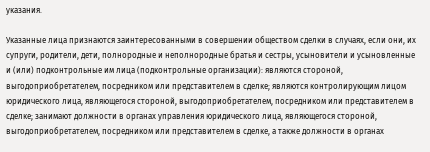указания.

Указанные лица признаются заинтересованными в совершении обществом сделки в случаях, если они, их супруги, родители, дети, полнородные и неполнородные братья и сестры, усыновители и усыновленные и (или) подконтрольные им лица (подконтрольные организации): являются стороной, выгодоприобретателем, посредником или представителем в сделке; являются контролирующим лицом юридического лица, являющегося стороной, выгодоприобретателем, посредником или представителем в сделке; занимают должности в органах управления юридического лица, являющегося стороной, выгодоприобретателем, посредником или представителем в сделке, а также должности в органах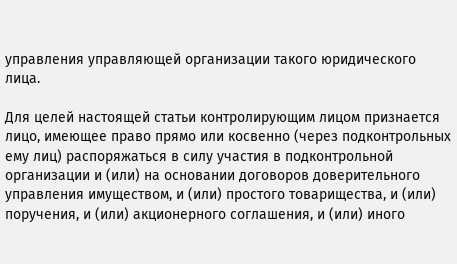управления управляющей организации такого юридического лица.

Для целей настоящей статьи контролирующим лицом признается лицо, имеющее право прямо или косвенно (через подконтрольных ему лиц) распоряжаться в силу участия в подконтрольной организации и (или) на основании договоров доверительного управления имуществом, и (или) простого товарищества, и (или) поручения, и (или) акционерного соглашения, и (или) иного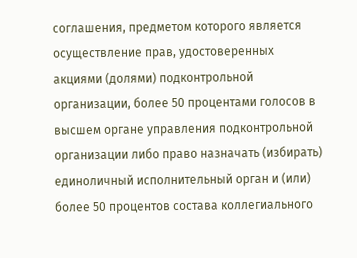соглашения, предметом которого является осуществление прав, удостоверенных акциями (долями) подконтрольной организации, более 50 процентами голосов в высшем органе управления подконтрольной организации либо право назначать (избирать) единоличный исполнительный орган и (или) более 50 процентов состава коллегиального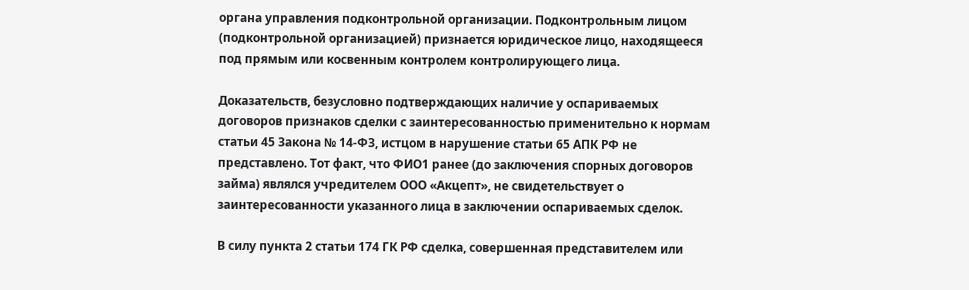органа управления подконтрольной организации. Подконтрольным лицом (подконтрольной организацией) признается юридическое лицо, находящееся под прямым или косвенным контролем контролирующего лица.

Доказательств, безусловно подтверждающих наличие у оспариваемых договоров признаков сделки с заинтересованностью применительно к нормам статьи 45 Закона № 14-ФЗ, истцом в нарушение статьи 65 АПК РФ не представлено. Тот факт, что ФИО1 ранее (до заключения спорных договоров займа) являлся учредителем ООО «Акцепт», не свидетельствует о заинтересованности указанного лица в заключении оспариваемых сделок.

В силу пункта 2 статьи 174 ГК РФ сделка, совершенная представителем или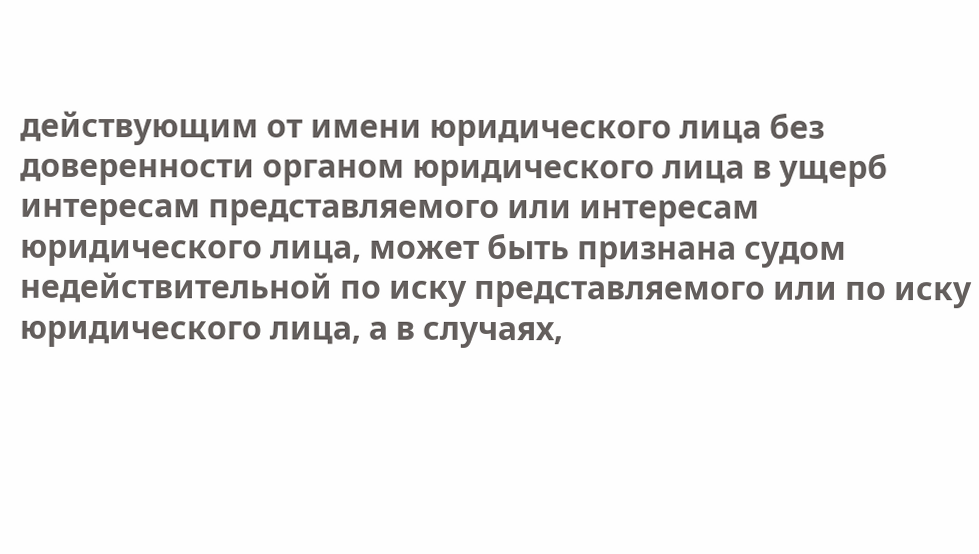действующим от имени юридического лица без доверенности органом юридического лица в ущерб интересам представляемого или интересам юридического лица, может быть признана судом недействительной по иску представляемого или по иску юридического лица, а в случаях,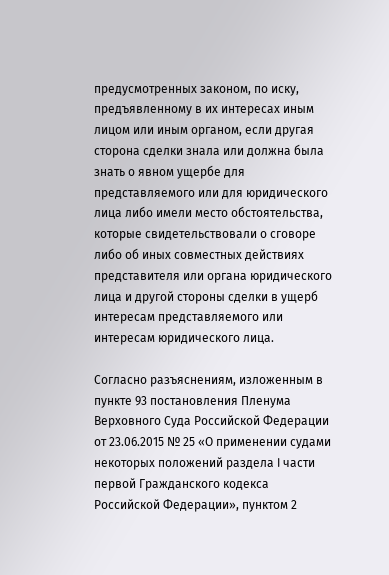предусмотренных законом, по иску, предъявленному в их интересах иным лицом или иным органом, если другая сторона сделки знала или должна была знать о явном ущербе для представляемого или для юридического лица либо имели место обстоятельства, которые свидетельствовали о сговоре либо об иных совместных действиях представителя или органа юридического лица и другой стороны сделки в ущерб интересам представляемого или интересам юридического лица.

Согласно разъяснениям, изложенным в пункте 93 постановления Пленума Верховного Суда Российской Федерации от 23.06.2015 № 25 «О применении судами некоторых положений раздела I части первой Гражданского кодекса Российской Федерации», пунктом 2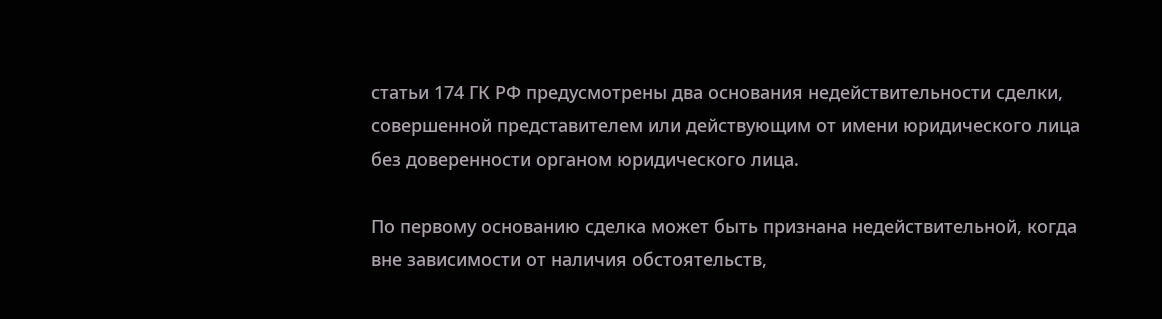статьи 174 ГК РФ предусмотрены два основания недействительности сделки, совершенной представителем или действующим от имени юридического лица без доверенности органом юридического лица.

По первому основанию сделка может быть признана недействительной, когда вне зависимости от наличия обстоятельств,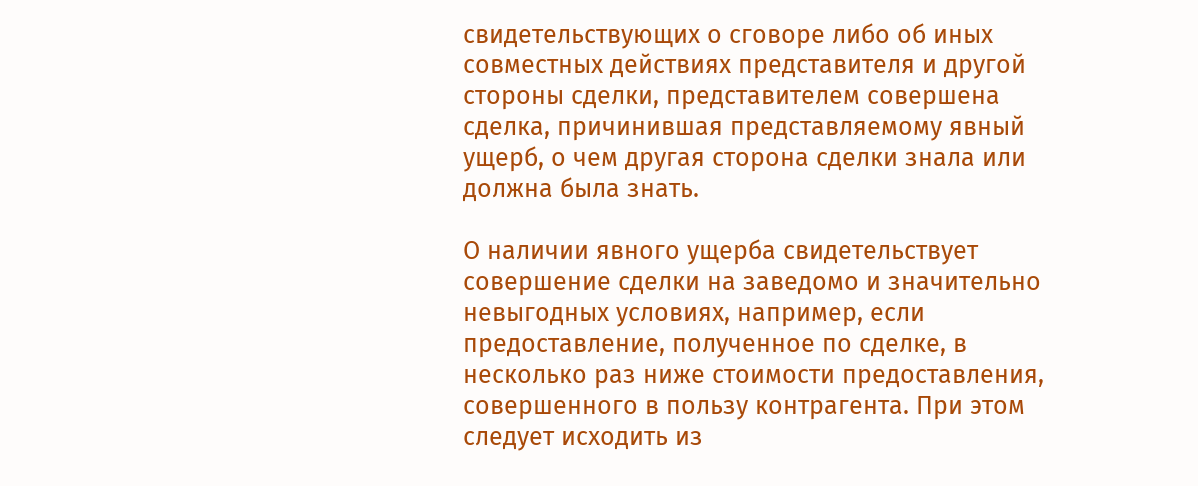свидетельствующих о сговоре либо об иных совместных действиях представителя и другой стороны сделки, представителем совершена сделка, причинившая представляемому явный ущерб, о чем другая сторона сделки знала или должна была знать.

О наличии явного ущерба свидетельствует совершение сделки на заведомо и значительно невыгодных условиях, например, если предоставление, полученное по сделке, в несколько раз ниже стоимости предоставления, совершенного в пользу контрагента. При этом следует исходить из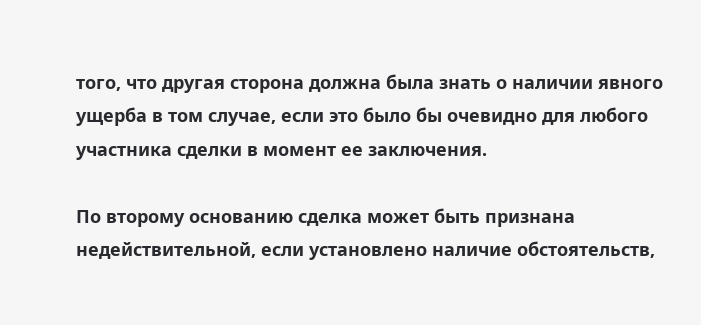того, что другая сторона должна была знать о наличии явного ущерба в том случае, если это было бы очевидно для любого участника сделки в момент ее заключения.

По второму основанию сделка может быть признана недействительной, если установлено наличие обстоятельств,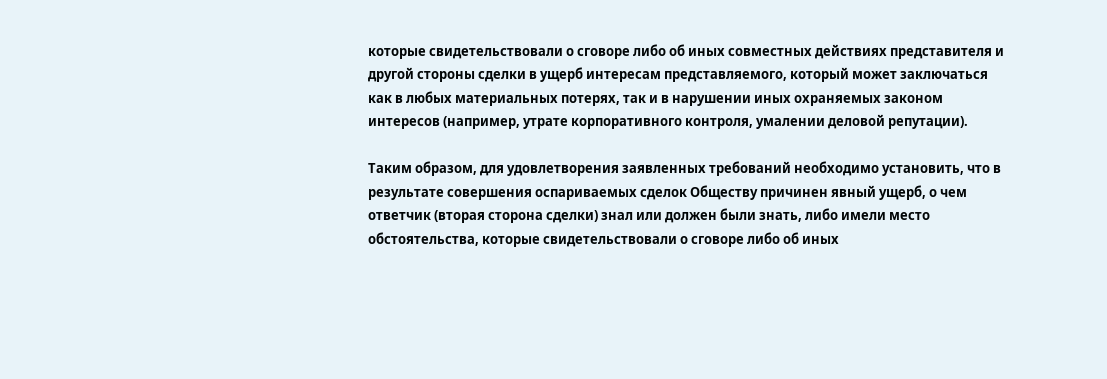которые свидетельствовали о сговоре либо об иных совместных действиях представителя и другой стороны сделки в ущерб интересам представляемого, который может заключаться как в любых материальных потерях, так и в нарушении иных охраняемых законом интересов (например, утрате корпоративного контроля, умалении деловой репутации).

Таким образом, для удовлетворения заявленных требований необходимо установить, что в результате совершения оспариваемых сделок Обществу причинен явный ущерб, о чем ответчик (вторая сторона сделки) знал или должен были знать, либо имели место обстоятельства, которые свидетельствовали о сговоре либо об иных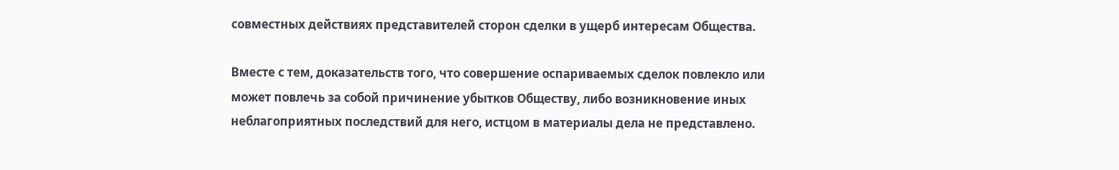совместных действиях представителей сторон сделки в ущерб интересам Общества.

Вместе с тем, доказательств того, что совершение оспариваемых сделок повлекло или может повлечь за собой причинение убытков Обществу, либо возникновение иных неблагоприятных последствий для него, истцом в материалы дела не представлено.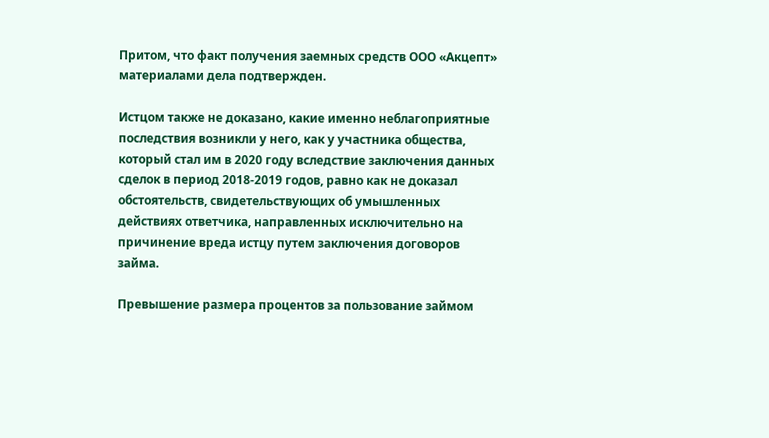Притом, что факт получения заемных средств ООО «Акцепт» материалами дела подтвержден.

Истцом также не доказано, какие именно неблагоприятные последствия возникли у него, как у участника общества, который стал им в 2020 году вследствие заключения данных сделок в период 2018-2019 годов, равно как не доказал обстоятельств, свидетельствующих об умышленных действиях ответчика, направленных исключительно на причинение вреда истцу путем заключения договоров займа.

Превышение размера процентов за пользование займом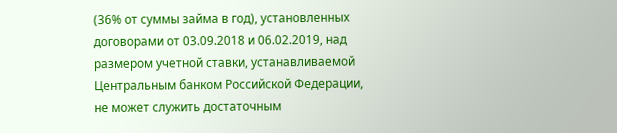(36% от суммы займа в год), установленных договорами от 03.09.2018 и 06.02.2019, над размером учетной ставки, устанавливаемой Центральным банком Российской Федерации, не может служить достаточным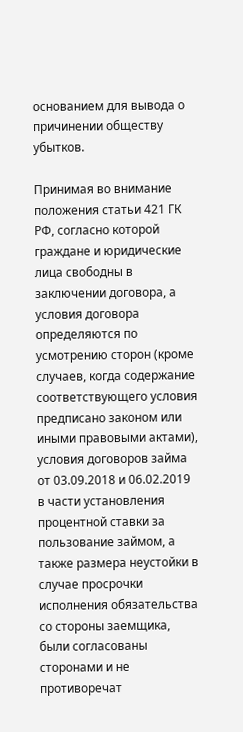основанием для вывода о причинении обществу убытков.

Принимая во внимание положения статьи 421 ГК РФ, согласно которой граждане и юридические лица свободны в заключении договора, а условия договора определяются по усмотрению сторон (кроме случаев, когда содержание соответствующего условия предписано законом или иными правовыми актами), условия договоров займа от 03.09.2018 и 06.02.2019 в части установления процентной ставки за пользование займом, а также размера неустойки в случае просрочки исполнения обязательства со стороны заемщика, были согласованы сторонами и не противоречат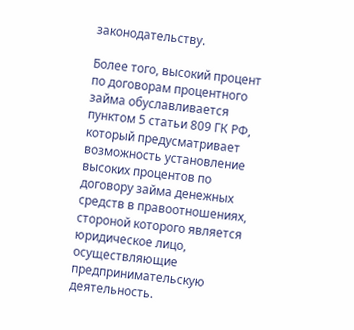законодательству.

Более того, высокий процент по договорам процентного займа обуславливается пунктом 5 статьи 809 ГК РФ, который предусматривает возможность установление высоких процентов по договору займа денежных средств в правоотношениях, стороной которого является юридическое лицо, осуществляющие предпринимательскую деятельность.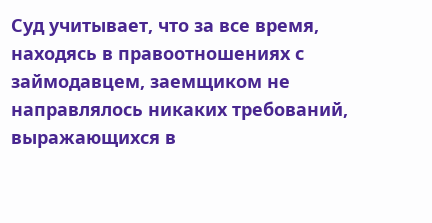Суд учитывает, что за все время, находясь в правоотношениях с займодавцем, заемщиком не направлялось никаких требований, выражающихся в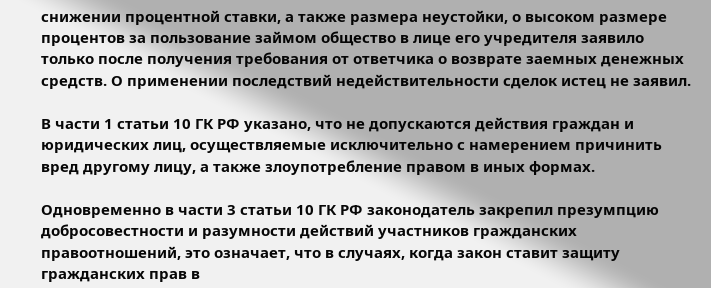снижении процентной ставки, а также размера неустойки, о высоком размере процентов за пользование займом общество в лице его учредителя заявило только после получения требования от ответчика о возврате заемных денежных средств. О применении последствий недействительности сделок истец не заявил.

В части 1 статьи 10 ГК РФ указано, что не допускаются действия граждан и юридических лиц, осуществляемые исключительно с намерением причинить вред другому лицу, а также злоупотребление правом в иных формах.

Одновременно в части 3 статьи 10 ГК РФ законодатель закрепил презумпцию добросовестности и разумности действий участников гражданских правоотношений, это означает, что в случаях, когда закон ставит защиту гражданских прав в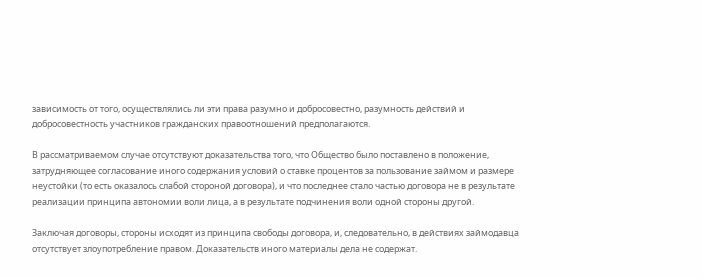зависимость от того, осуществлялись ли эти права разумно и добросовестно, разумность действий и добросовестность участников гражданских правоотношений предполагаются.

В рассматриваемом случае отсутствуют доказательства того, что Общество было поставлено в положение, затрудняющее согласование иного содержания условий о ставке процентов за пользование займом и размере неустойки (то есть оказалось слабой стороной договора), и что последнее стало частью договора не в результате реализации принципа автономии воли лица, а в результате подчинения воли одной стороны другой.

Заключая договоры, стороны исходят из принципа свободы договора, и, следовательно, в действиях займодавца отсутствует злоупотребление правом. Доказательств иного материалы дела не содержат.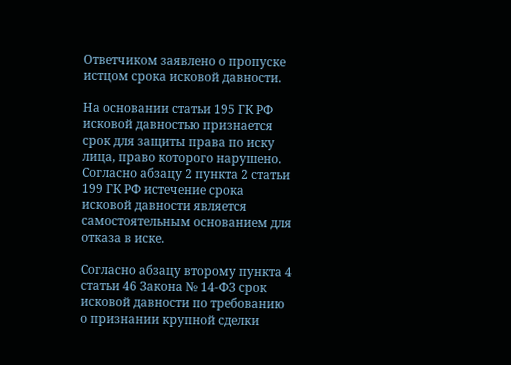Ответчиком заявлено о пропуске истцом срока исковой давности.

На основании статьи 195 ГК РФ исковой давностью признается срок для защиты права по иску лица, право которого нарушено. Согласно абзацу 2 пункта 2 статьи 199 ГК РФ истечение срока исковой давности является самостоятельным основанием для отказа в иске.

Согласно абзацу второму пункта 4 статьи 46 Закона № 14-ФЗ срок исковой давности по требованию о признании крупной сделки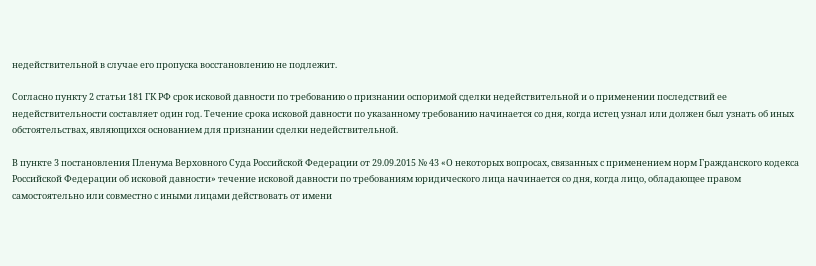недействительной в случае его пропуска восстановлению не подлежит.

Согласно пункту 2 статьи 181 ГК РФ срок исковой давности по требованию о признании оспоримой сделки недействительной и о применении последствий ее недействительности составляет один год. Течение срока исковой давности по указанному требованию начинается со дня, когда истец узнал или должен был узнать об иных обстоятельствах, являющихся основанием для признании сделки недействительной.

В пункте 3 постановления Пленума Верховного Суда Российской Федерации от 29.09.2015 № 43 «О некоторых вопросах, связанных с применением норм Гражданского кодекса Российской Федерации об исковой давности» течение исковой давности по требованиям юридического лица начинается со дня, когда лицо, обладающее правом самостоятельно или совместно с иными лицами действовать от имени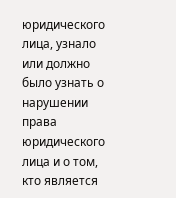юридического лица, узнало или должно было узнать о нарушении права юридического лица и о том, кто является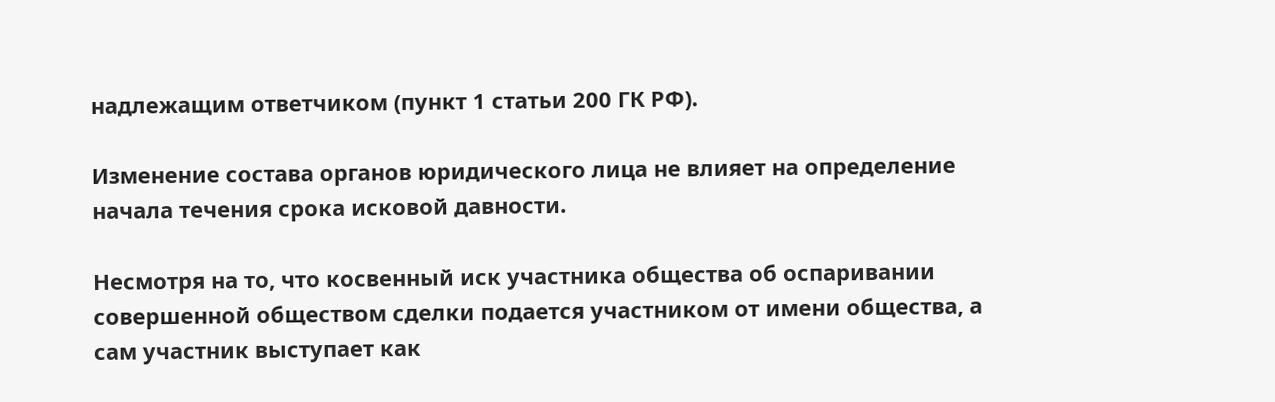надлежащим ответчиком (пункт 1 статьи 200 ГК РФ).

Изменение состава органов юридического лица не влияет на определение начала течения срока исковой давности.

Несмотря на то, что косвенный иск участника общества об оспаривании совершенной обществом сделки подается участником от имени общества, а сам участник выступает как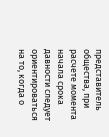представитель общества, при расчете момента начала срока давности следует ориентироваться на то, когда о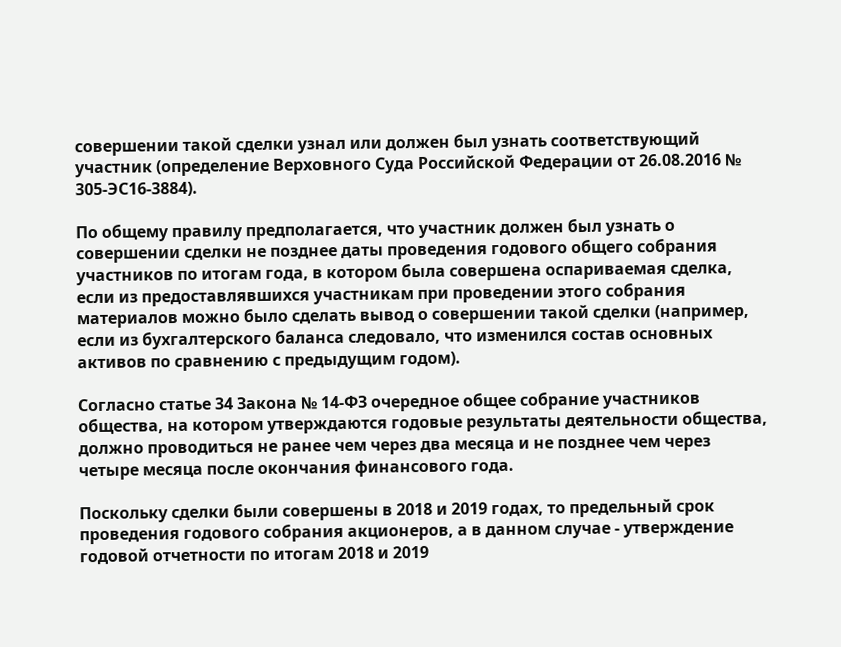совершении такой сделки узнал или должен был узнать соответствующий участник (определение Верховного Суда Российской Федерации от 26.08.2016 № 305-ЭС16-3884).

По общему правилу предполагается, что участник должен был узнать о совершении сделки не позднее даты проведения годового общего собрания участников по итогам года, в котором была совершена оспариваемая сделка, если из предоставлявшихся участникам при проведении этого собрания материалов можно было сделать вывод о совершении такой сделки (например, если из бухгалтерского баланса следовало, что изменился состав основных активов по сравнению с предыдущим годом).

Согласно статье 34 Закона № 14-ФЗ очередное общее собрание участников общества, на котором утверждаются годовые результаты деятельности общества, должно проводиться не ранее чем через два месяца и не позднее чем через четыре месяца после окончания финансового года.

Поскольку сделки были совершены в 2018 и 2019 годах, то предельный срок проведения годового собрания акционеров, а в данном случае - утверждение годовой отчетности по итогам 2018 и 2019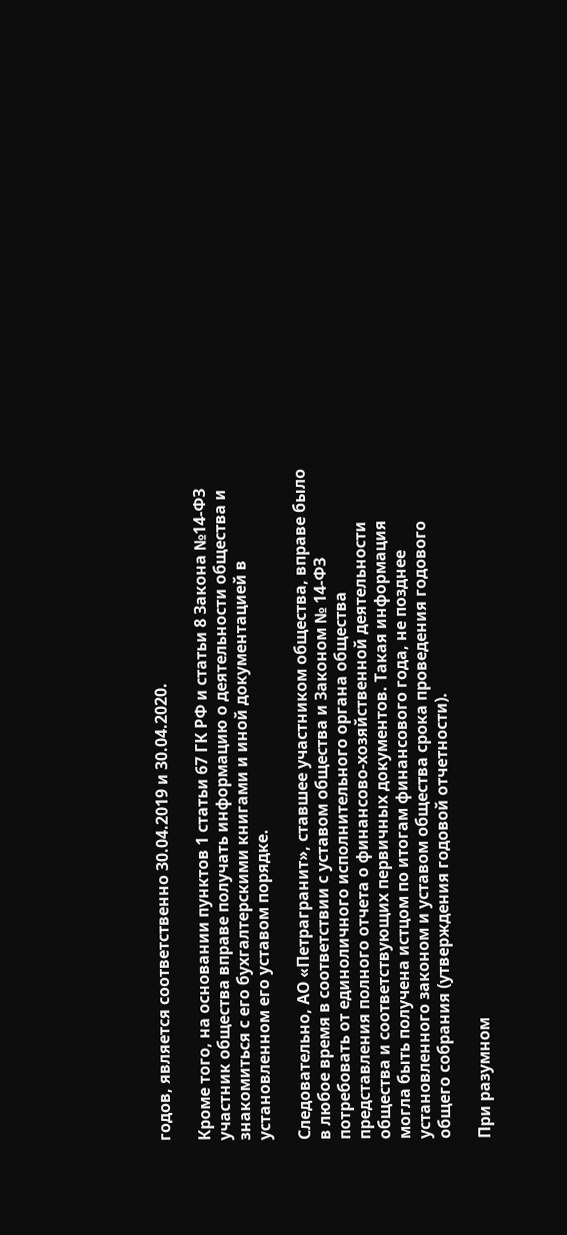годов, является соответственно 30.04.2019 и 30.04.2020.

Кроме того, на основании пунктов 1 статьи 67 ГК РФ и статьи 8 Закона №14-ФЗ участник общества вправе получать информацию о деятельности общества и знакомиться с его бухгалтерскими книгами и иной документацией в установленном его уставом порядке.

Следовательно, АО «Петрагранит», ставшее участником общества, вправе было в любое время в соответствии с уставом общества и Законом № 14-ФЗ потребовать от единоличного исполнительного органа общества представления полного отчета о финансово-хозяйственной деятельности общества и соответствующих первичных документов. Такая информация могла быть получена истцом по итогам финансового года, не позднее установленного законом и уставом общества срока проведения годового общего собрания (утверждения годовой отчетности).

При разумном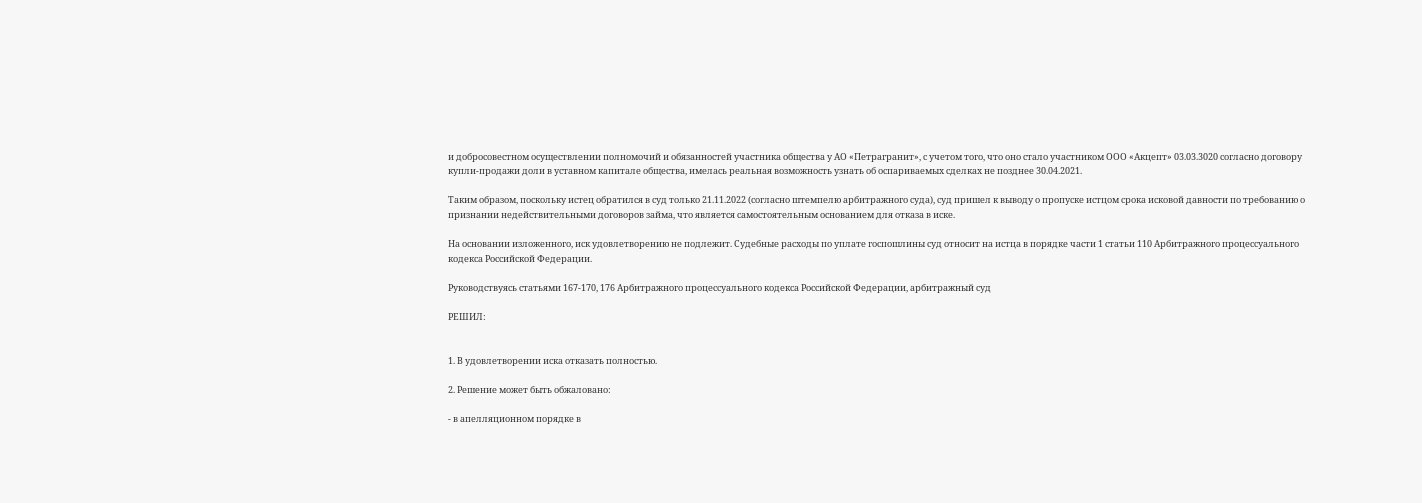и добросовестном осуществлении полномочий и обязанностей участника общества у АО «Петрагранит», с учетом того, что оно стало участником ООО «Акцепт» 03.03.3020 согласно договору купли-продажи доли в уставном капитале общества, имелась реальная возможность узнать об оспариваемых сделках не позднее 30.04.2021.

Таким образом, поскольку истец обратился в суд только 21.11.2022 (согласно штемпелю арбитражного суда), суд пришел к выводу о пропуске истцом срока исковой давности по требованию о признании недействительными договоров займа, что является самостоятельным основанием для отказа в иске.

На основании изложенного, иск удовлетворению не подлежит. Судебные расходы по уплате госпошлины суд относит на истца в порядке части 1 статьи 110 Арбитражного процессуального кодекса Российской Федерации.

Руководствуясь статьями 167-170, 176 Арбитражного процессуального кодекса Российской Федерации, арбитражный суд

РЕШИЛ:


1. В удовлетворении иска отказать полностью.

2. Решение может быть обжаловано:

- в апелляционном порядке в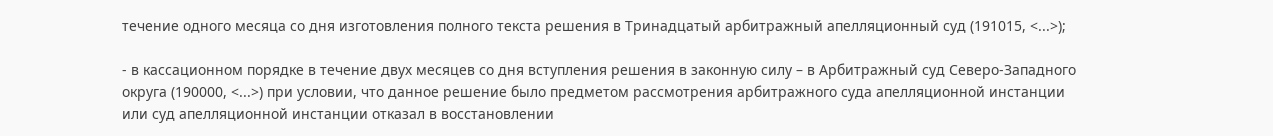течение одного месяца со дня изготовления полного текста решения в Тринадцатый арбитражный апелляционный суд (191015, <...>);

- в кассационном порядке в течение двух месяцев со дня вступления решения в законную силу – в Арбитражный суд Северо-Западного округа (190000, <...>) при условии, что данное решение было предметом рассмотрения арбитражного суда апелляционной инстанции или суд апелляционной инстанции отказал в восстановлении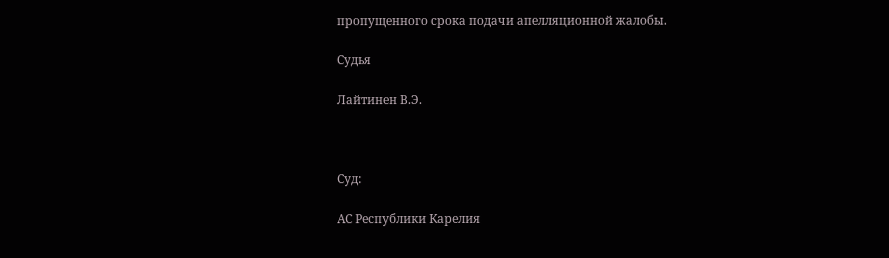пропущенного срока подачи апелляционной жалобы.

Судья

Лайтинен В.Э.



Суд:

АС Республики Карелия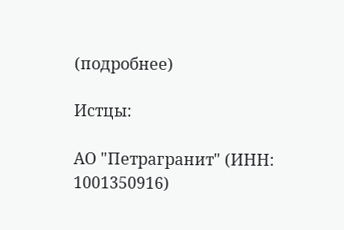(подробнее)

Истцы:

АО "Петрагранит" (ИНН: 1001350916)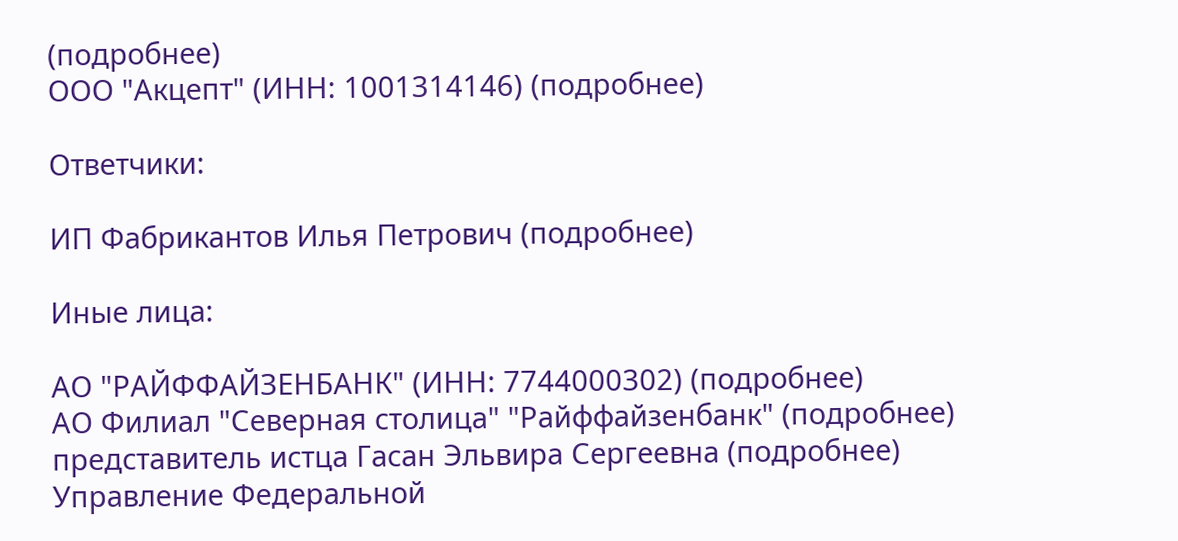(подробнее)
ООО "Акцепт" (ИНН: 1001314146) (подробнее)

Ответчики:

ИП Фабрикантов Илья Петрович (подробнее)

Иные лица:

АО "РАЙФФАЙЗЕНБАНК" (ИНН: 7744000302) (подробнее)
АО Филиал "Северная столица" "Райффайзенбанк" (подробнее)
представитель истца Гасан Эльвира Сергеевна (подробнее)
Управление Федеральной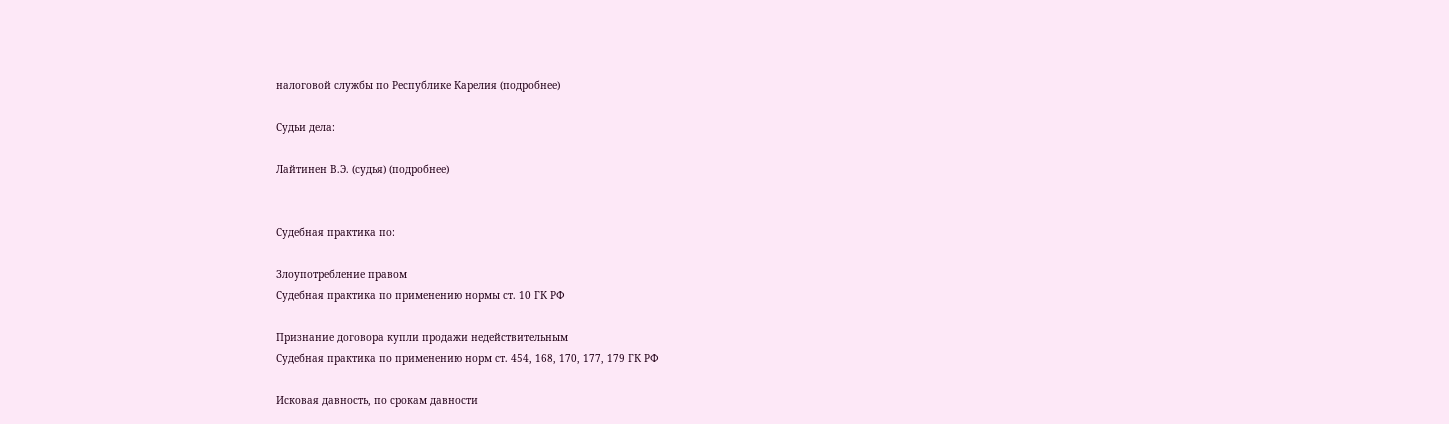налоговой службы по Республике Карелия (подробнее)

Судьи дела:

Лайтинен В.Э. (судья) (подробнее)


Судебная практика по:

Злоупотребление правом
Судебная практика по применению нормы ст. 10 ГК РФ

Признание договора купли продажи недействительным
Судебная практика по применению норм ст. 454, 168, 170, 177, 179 ГК РФ

Исковая давность, по срокам давности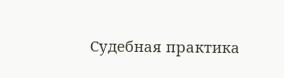Судебная практика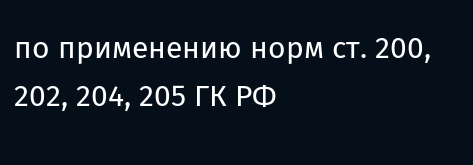по применению норм ст. 200, 202, 204, 205 ГК РФ